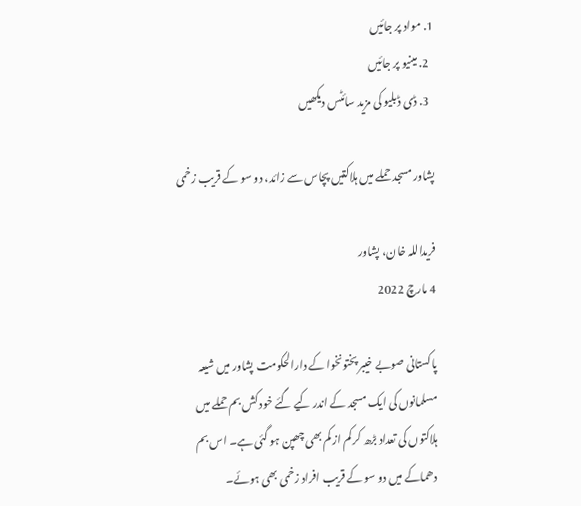1. مواد پر جائیں
  2. مینیو پر جائیں
  3. ڈی ڈبلیو کی مزید سائٹس دیکھیں

پشاور مسجد حملے میں ہلاکتیں پچاس سے زائد، دو سو کے قریب زخمی

فریداللہ خان، پشاور
4 مارچ 2022

پاکستانی صوبے خیبر پختونخوا کے دارالحکومت پشاور میں شیعہ مسلمانوں کی ایک مسجد کے اندر کیے گئے خود کش بم حملے میں ہلاکتوں کی تعداد بڑھ کر کم از کم بھی چھپن ہو گئی ہے۔ اس بم دھماکے میں دو سو کے قریب افراد زخمی بھی ہوئے۔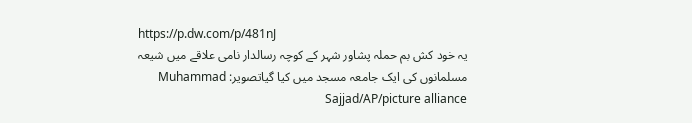https://p.dw.com/p/481nJ
یہ خود کش بم حملہ پشاور شہر کے کوچہ رسالدار نامی علاقے میں شیعہ مسلمانوں کی ایک جامعہ مسجد میں کیا گیاتصویر: Muhammad Sajjad/AP/picture alliance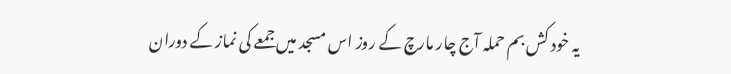یہ خود کش بم حملہ آج چار مارچ کے روز اس مسجد میں جمعے کی نماز کے دوران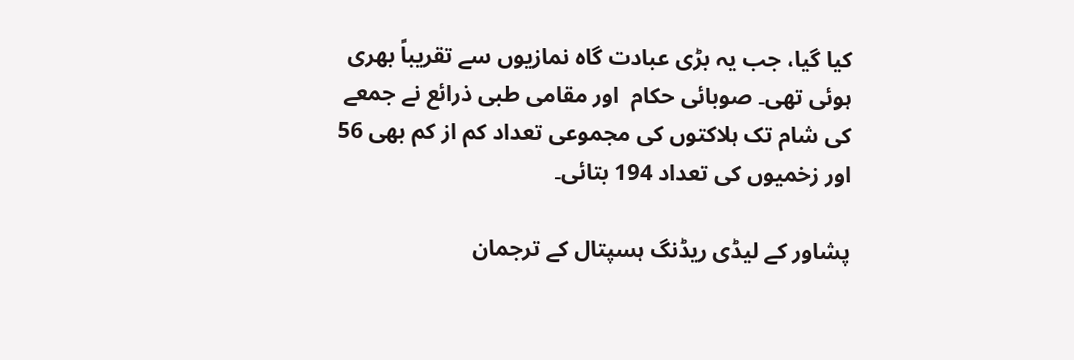کیا گیا، جب یہ بڑی عبادت گاہ نمازیوں سے تقریباً بھری ہوئی تھی۔ صوبائی حکام  اور مقامی طبی ذرائع نے جمعے کی شام تک ہلاکتوں کی مجموعی تعداد کم از کم بھی 56 اور زخمیوں کی تعداد 194 بتائی۔

پشاور کے لیڈی ریڈنگ ہسپتال کے ترجمان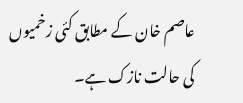عاصم خان کے مطابق کئی زخمیوں کی حالت نازک ہے۔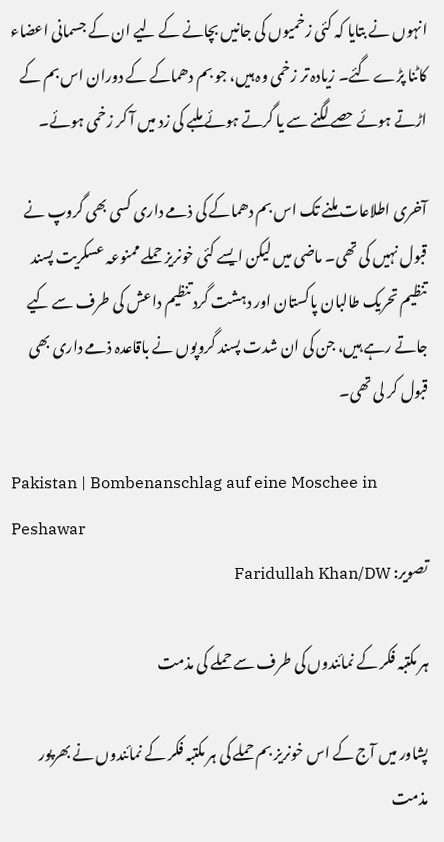انہوں نے بتایا کہ کئی زخمیوں کی جانیں بچانے کے لیے ان کے جسمانی اعضاء کاٹنا پڑے گئے۔ زیادہ تر زخمی وہ ہیں، جو بم دھماکے کے دوران اس بم کے اڑتے ہوئے حصے لگنے سے یا گرتے ہوئے ملبے کی زد میں آ کر زخمی ہوئے۔

آخری اطلاعات ملنے تک اس بم دھماکے کی ذمے داری کسی بھی گروپ نے قبول نہیں کی تھی۔ ماضی میں لیکن ایسے کئی خونریز حملے ممنوعہ عسکریت پسند تنظیم تحریک طالبان پاکستان اور دہشت گرد تنظیم داعش کی طرف سے کیے جاتے رہے ہیں، جن کی ان شدت پسند گروپوں نے باقاعدہ ذمے داری بھی قبول کر لی تھی۔

Pakistan | Bombenanschlag auf eine Moschee in Peshawar
تصویر: Faridullah Khan/DW

ہر مکتبہ فکر کے نمائندوں کی طرف سے حملے کی مذمت

پشاور میں آج کے اس خونریز بم حملے کی ہر مکتبہ فکر کے نمائندوں نے بھرپور مذمت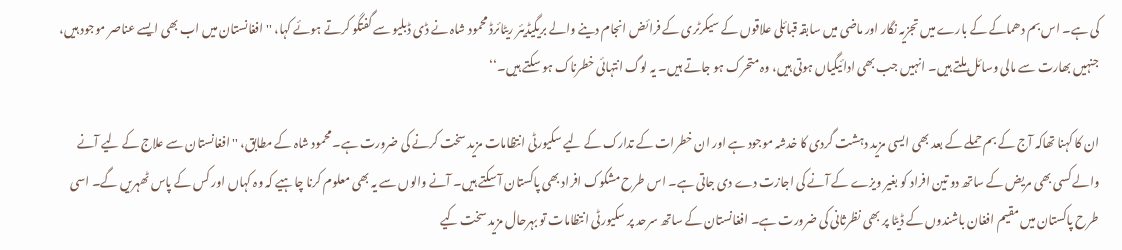کی ہے۔ اس بم دھماکے کے بارے میں تجزیہ نگار اور ماضی میں سابقہ قبائلی علاقوں کے سیکرٹری کے فرائض انجام دینے والے بریگیڈیئر ریٹائرڈ محمود شاہ نے ڈی ڈبلیو سے گفتگو کرتے ہوئے کہا، ''افغانستان میں اب بھی ایسے عناصر موجود ہیں، جنہیں بھارت سے مالی وسائل ملتے ہیں۔ انہیں جب بھی ادائیگیاں ہوتی ہیں، وہ متحرک ہو جاتے ہیں۔ یہ لوگ انتہائی خطرناک ہو سکتے ہیں۔‘‘

ان کا کہنا تھاکہ آج کے بم حملے کے بعد بھی ایسی مزید دہشت گردی کا خدشہ موجود ہے اور ان خطرات کے تدارک کے لیے سکیورٹی انتظامات مزید سخت کرنے کی ضرورت ہے۔ محمود شاہ کے مطابق، ''افغانستان سے علاج کے لیے آنے والے کسی بھی مریض کے ساتھ دو تین افراد کو بغیر ویزے کے آنے کی اجازت دے دی جاتی ہے۔ اس طرح مشکوک افراد بھی پاکستان آ سکتے ہیں۔ آنے والوں سے یہ بھی معلوم کرنا چاہیے کہ وہ کہاں اور کس کے پاس ٹھہریں گے۔ اسی طرح پاکستان میں مقیم افغان باشندوں کے ڈیٹا پر بھی نظرثانی کی ضرورت ہے۔ افغانستان کے ساتھ سرحد پر سکیورٹی انتظامات تو بہرحال مزید سخت کیے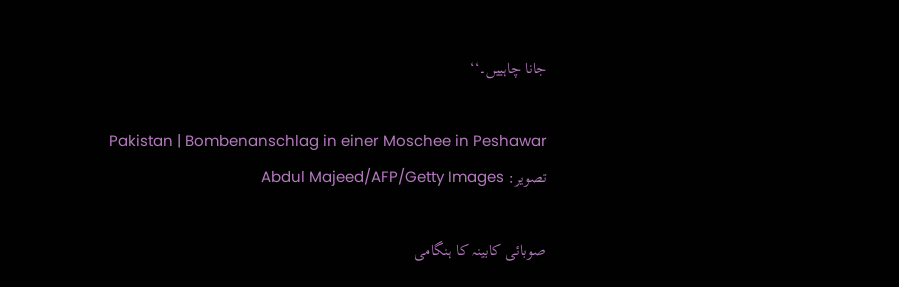جانا چاہییں۔‘‘

Pakistan | Bombenanschlag in einer Moschee in Peshawar
تصویر: Abdul Majeed/AFP/Getty Images

صوبائی کابینہ کا ہنگامی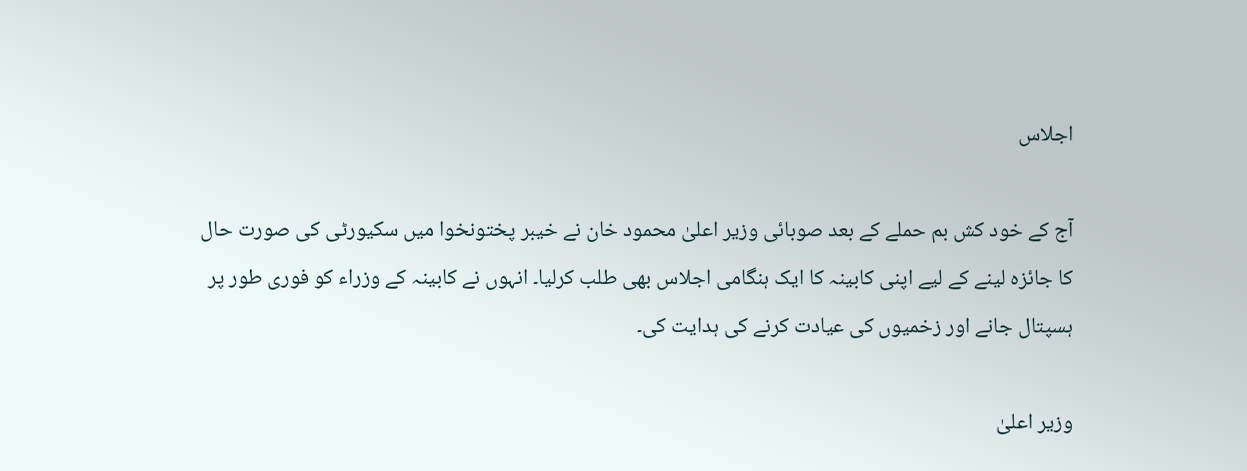اجلاس

آج کے خود کش بم حملے کے بعد صوبائی وزیر اعلیٰ محمود خان نے خیبر پختونخوا میں سکیورٹی کی ‌صورت حال کا جائزہ لینے کے لیے اپنی کابینہ کا ایک ہنگامی اجلاس بھی طلب کرلیا۔ انہوں نے کابینہ کے وزراء کو فوری طور پر ہسپتال جانے اور زخمیوں کی عیادت کرنے کی ہدایت کی۔

وزیر اعلیٰ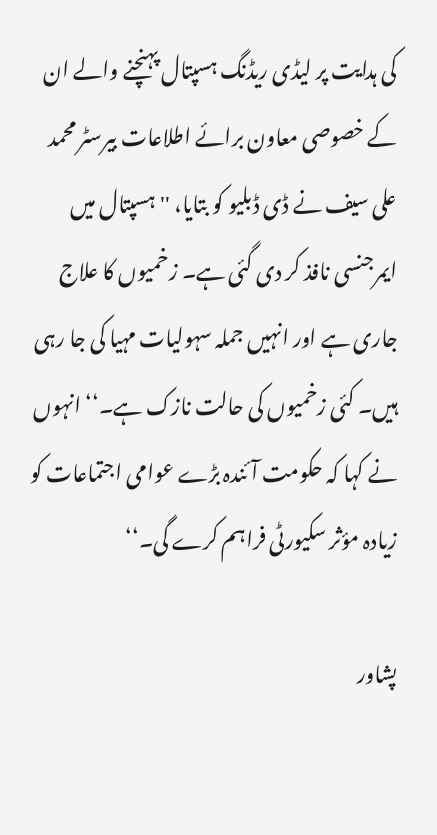کی ہدایت پر لیڈی ریڈنگ ہسپتال پہنچنے والے ان کے خصوصی معاون برائے اطلاعات بیرسٹر محمد علی سیف نے ڈی ڈبلیو کو بتایا، ''ہسپتال میں ایمرجنسی نافذ کر دی گئی ہے۔ زخمیوں کا علاج جاری ہے اور انہیں جملہ سہولیات مہیا کی جا رہی ہیں۔ کئی زخمیوں کی حالت نازک ہے۔‘‘ انہوں نے کہا کہ حکومت آئندہ بڑے عوامی اجتماعات کو زیادہ مؤثر سکیورٹی فراہم کرے گی۔‘‘

پشاور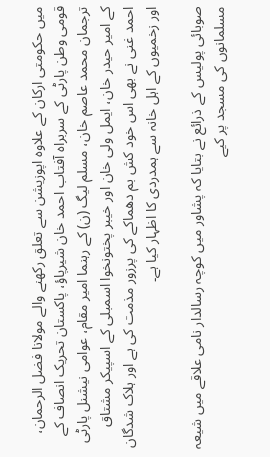میں حکومتی ارکان کے علاوہ اپوزیشن سے تعلق رکھنے والے مولانا فضل الرحمان، قومی وطن پارٹی کے سربراہ آفتاب احمد خان شیرپاؤ، پاکستان تحریک انصاف کے ترجمان محمد عاصم خان، مسلم لیگ (ن) کے رہنما امیر مقام، عوامی نیشنل پارٹی کے امیر حیدر خان، ایمل ولی خان اور خیبر پختونخوا اسمبلی کے اسپیکر مشتاق احمد غنی نے بھی اس خود کش بم دھماکے کی پرزور مذمت کی ہے اور ہلاک شدگان اور زخمیوں کے اہل خانہ سے ہمدردی کا اظہار کیا ہے۔

صوبائی پولیس کے ذرائع نے بتایا کہ پشاور میں کوچہ رسالدار نامی علاقے میں شیعہ مسلمانوں کی مسجد پر کیے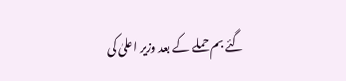گئے بم حملے کے بعد وزیر اعلیٰ کی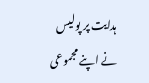ہدایت پر پولیس نے اپنے مجموعی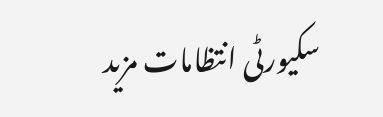سکیورٹی انتظامات مزید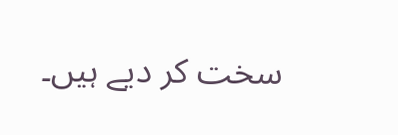سخت کر دیے ہیں۔